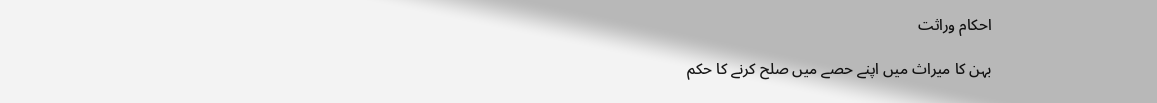احکام وراثت

بہن کا میراث میں اپنے حصے میں صلح کرنے کا حکم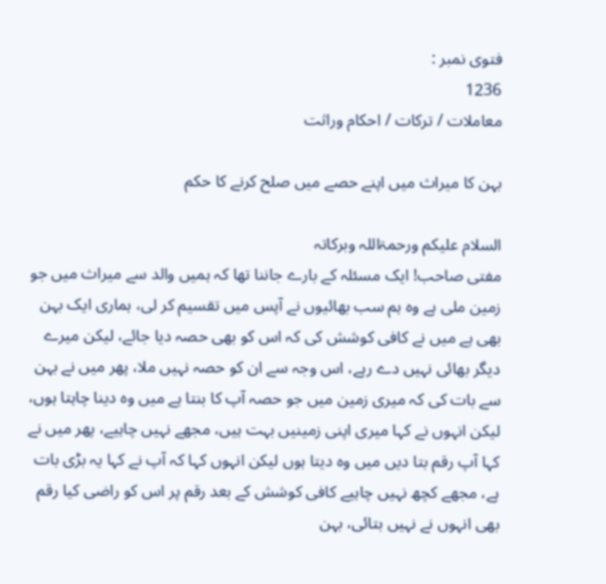فتوی نمبر :
1236
معاملات / ترکات / احکام وراثت

بہن کا میراث میں اپنے حصے میں صلح کرنے کا حکم

السلام علیکم ورحمۃاللہ وبرکاتہ
مفتی صاحب! ایک مسئلہ کے بارے جاننا تھا کہ ہمیں والد سے میراث میں جو زمین ملی ہے وہ ہم سب بھائیوں نے آپس میں تقسیم کر لی، ہماری ایک بہن بھی ہے میں نے کافی کوشش کی کہ اس کو بھی حصہ دیا جائے، لیکن میرے دیگر بھائی نہیں دے رہے، اس وجہ سے ان کو حصہ نہیں ملا، پھر میں نے بہن سے بات کی کہ میری زمین میں جو حصہ آپ کا بنتا ہے میں وہ دینا چاہتا ہوں، لیکن انہوں نے کہا میری اپنی زمینیں بہت ہیں، مجھے نہیں چاہیے، پھر میں نے کہا آپ رقم بتا دیں میں وہ دیتا ہوں لیکن انہوں کہا کہ آپ نے کہا یہ بڑی بات ہے، مجھے کچھ نہیں چاہیے کافی کوشش کے بعد رقم پر اس کو راضی کیا رقم بھی انہوں نے نہیں بتائی، بہن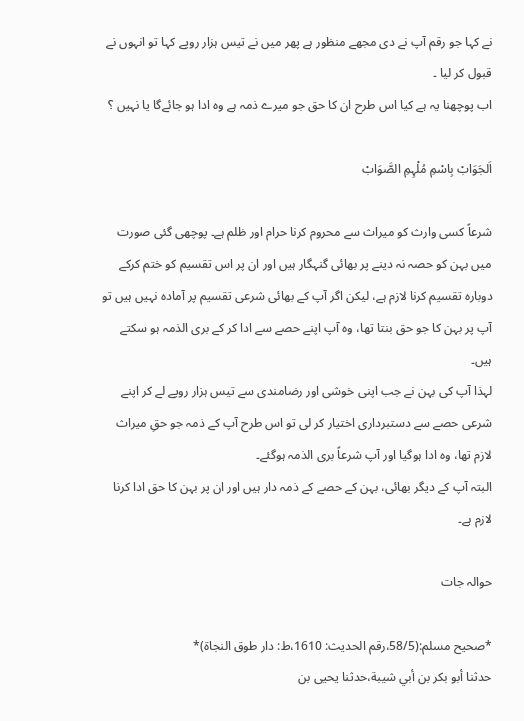نے کہا جو رقم آپ نے دی مجھے منظور ہے پھر میں نے تیس ہزار روپے کہا تو انہوں نے قبول کر لیا ۔
اب پوچھنا یہ ہے کیا اس طرح ان کا حق جو میرے ذمہ ہے وہ ادا ہو جائےگا یا نہیں ؟

اَلجَوَابْ بِاسْمِ مُلْہِمِ الصَّوَابْ

شرعاً کسی وارث کو میراث سے محروم کرنا حرام اور ظلم ہے۔ پوچھی گئی صورت میں بہن کو حصہ نہ دینے پر بھائی گنہگار ہیں اور ان پر اس تقسیم کو ختم کرکے دوبارہ تقسیم کرنا لازم ہے، لیکن اگر آپ کے بھائی شرعی تقسیم پر آمادہ نہیں ہیں تو آپ پر بہن کا جو حق بنتا تھا، وہ آپ اپنے حصے سے ادا کر کے بری الذمہ ہو سکتے ہیں۔
لہذا آپ کی بہن نے جب اپنی خوشی اور رضامندی سے تیس ہزار روپے لے کر اپنے شرعی حصے سے دستبرداری اختیار کر لی تو اس طرح آپ کے ذمہ جو حقِ میراث لازم تھا، وہ ادا ہوگیا اور آپ شرعاً بری الذمہ ہوگئے۔
البتہ آپ کے دیگر بھائی، بہن کے حصے کے ذمہ دار ہیں اور ان پر بہن کا حق ادا کرنا لازم ہے۔

حوالہ جات

*صحيح مسلم:(58/5،رقم الحديث: 1610،ط: دار طوق النجاة)*
حدثنا أبو بكر بن أبي شيبة،حدثنا يحيى بن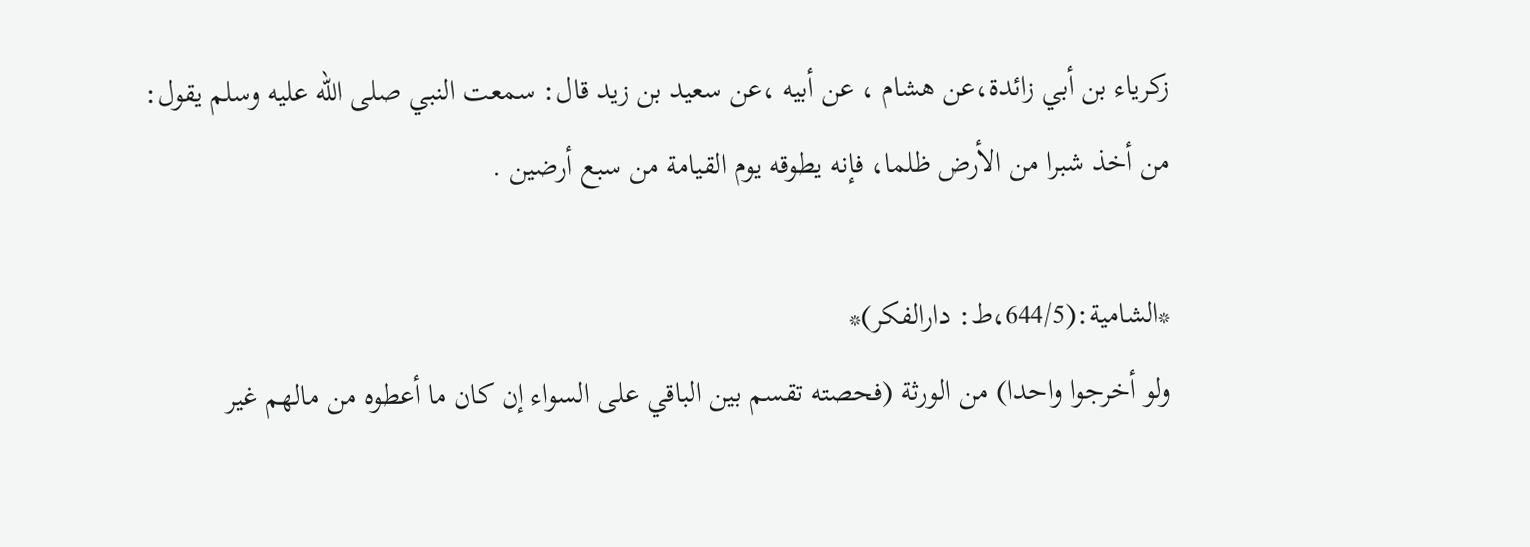زكرياء بن أبي زائدة،عن هشام ، عن أبيه ،عن سعيد بن زيد قال: سمعت النبي صلى الله عليه وسلم يقول: من أخذ شبرا من الأرض ظلما، فإنه يطوقه يوم القيامة من سبع أرضين .

*الشامية:(644/5،ط: دارالفكر)*
ولو أخرجوا واحدا) من الورثة (فحصته تقسم بين الباقي على السواء إن كان ما أعطوه من مالهم غير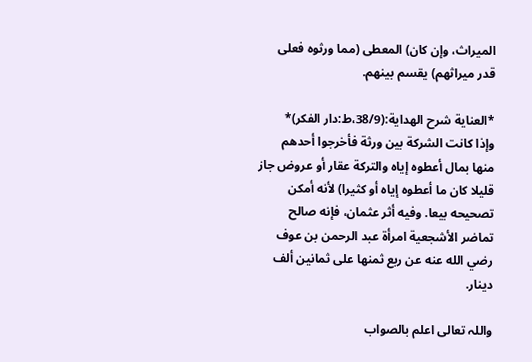الميراث، وإن كان) المعطى (مما ورثوه فعلى قدر ميراثهم) يقسم بينهم.

*العناية شرح الهداية:(38/9،ط:دار الفكر)*
وإذا كانت الشركة بين ورثة فأخرجوا أحدهم منها بمال أعطوه إياه والتركة عقار أو عروض جاز قليلا كان ما أعطوه إياه أو كثيرا) لأنه أمكن تصحيحه بيعا. وفيه أثر عثمان، فإنه صالح تماضر الأشجعية امرأة عبد الرحمن بن عوف رضي الله عنه عن ربع ثمنها على ثمانين ألف دينار.

واللہ تعالی اعلم بالصواب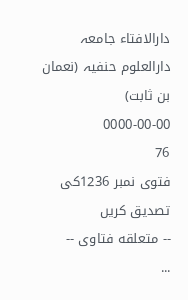دارالافتاء جامعہ دارالعلوم حنفیہ (نعمان بن ثابت)
0000-00-00
76
فتوی نمبر 1236کی تصدیق کریں
-- متعلقه فتاوی --
...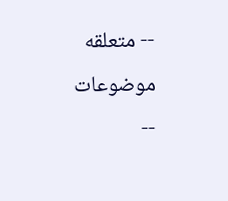-- متعلقه موضوعات --